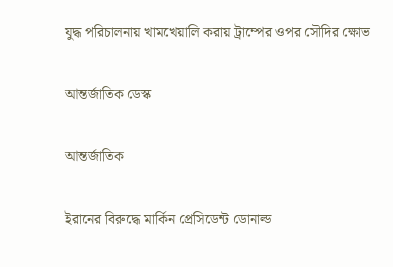যুদ্ধ পরিচালনায় খামখেয়ালি করায় ট্রাম্পের ওপর সৌদির ক্ষোভ

আন্তর্জাতিক ডেস্ক

আন্তর্জাতিক

ইরানের বিরুদ্ধে মার্কিন প্রেসিডেন্ট ডোনাল্ড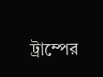ট্রাম্পের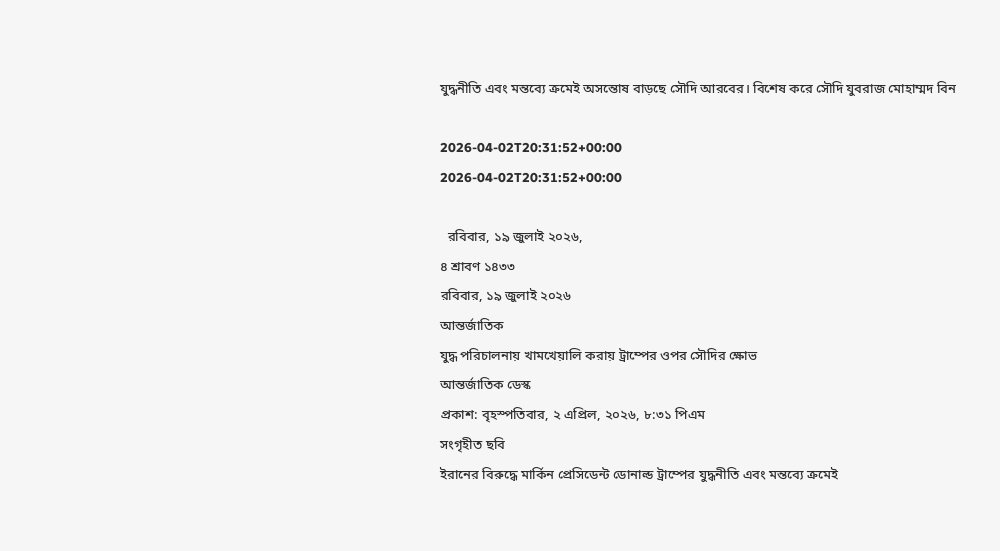যুদ্ধনীতি এবং মন্তব্যে ক্রমেই অসন্তোষ বাড়ছে সৌদি আরবের। বিশেষ করে সৌদি যুবরাজ মোহাম্মদ বিন

2026-04-02T20:31:52+00:00
2026-04-02T20:31:52+00:00

  রবিবার, ১৯ জুলাই ২০২৬,
৪ শ্রাবণ ১৪৩৩
রবিবার, ১৯ জুলাই ২০২৬
আন্তর্জাতিক
যুদ্ধ পরিচালনায় খামখেয়ালি করায় ট্রাম্পের ওপর সৌদির ক্ষোভ
আন্তর্জাতিক ডেস্ক
প্রকাশ: বৃহস্পতিবার, ২ এপ্রিল, ২০২৬, ৮:৩১ পিএম
সংগৃহীত ছবি
ইরানের বিরুদ্ধে মার্কিন প্রেসিডেন্ট ডোনাল্ড ট্রাম্পের যুদ্ধনীতি এবং মন্তব্যে ক্রমেই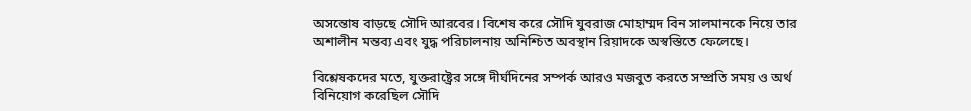অসন্তোষ বাড়ছে সৌদি আরবের। বিশেষ করে সৌদি যুবরাজ মোহাম্মদ বিন সালমানকে নিয়ে তার অশালীন মন্তব্য এবং যুদ্ধ পরিচালনায় অনিশ্চিত অবস্থান রিয়াদকে অস্বস্তিতে ফেলেছে।

বিশ্লেষকদের মতে, যুক্তরাষ্ট্রের সঙ্গে দীর্ঘদিনের সম্পর্ক আরও মজবুত করতে সম্প্রতি সময় ও অর্থ বিনিয়োগ করেছিল সৌদি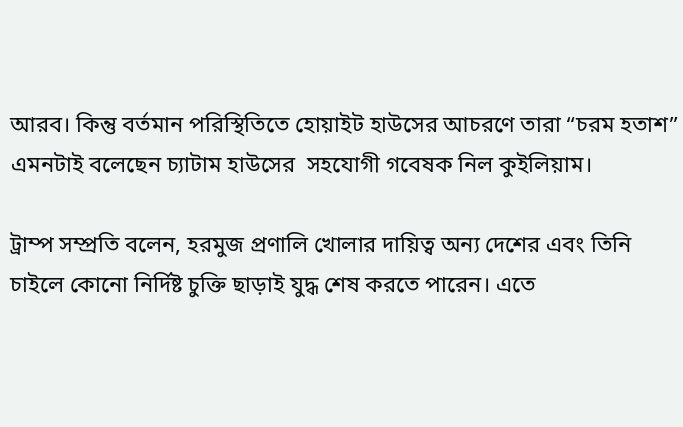আরব। কিন্তু বর্তমান পরিস্থিতিতে হোয়াইট হাউসের আচরণে তারা “চরম হতাশ” এমনটাই বলেছেন চ্যাটাম হাউসের  সহযোগী গবেষক নিল কুইলিয়াম।

ট্রাম্প সম্প্রতি বলেন, হরমুজ প্রণালি খোলার দায়িত্ব অন্য দেশের এবং তিনি চাইলে কোনো নির্দিষ্ট চুক্তি ছাড়াই যুদ্ধ শেষ করতে পারেন। এতে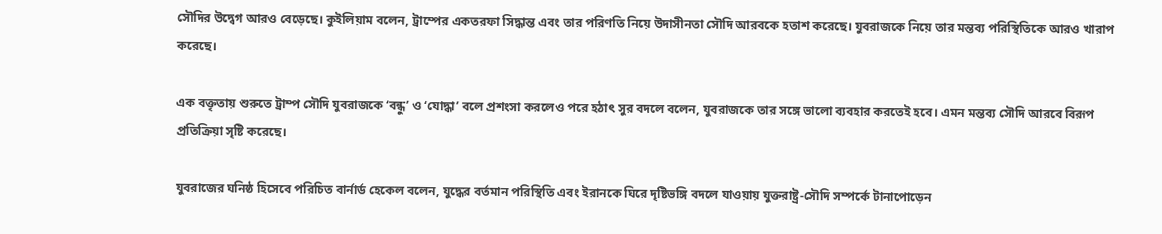সৌদির উদ্বেগ আরও বেড়েছে। কুইলিয়াম বলেন, ট্রাম্পের একতরফা সিদ্ধান্ত এবং তার পরিণতি নিয়ে উদাসীনতা সৌদি আরবকে হতাশ করেছে। যুবরাজকে নিয়ে তার মন্তব্য পরিস্থিতিকে আরও খারাপ করেছে।

এক বক্তৃতায় শুরুতে ট্রাম্প সৌদি যুবরাজকে ‘বন্ধু’ ও ‘যোদ্ধা’ বলে প্রশংসা করলেও পরে হঠাৎ সুর বদলে বলেন, যুবরাজকে তার সঙ্গে ভালো ব্যবহার করতেই হবে। এমন মন্তব্য সৌদি আরবে বিরূপ প্রতিক্রিয়া সৃষ্টি করেছে।

যুবরাজের ঘনিষ্ঠ হিসেবে পরিচিত বার্নার্ড হেকেল বলেন, যুদ্ধের বর্তমান পরিস্থিতি এবং ইরানকে ঘিরে দৃষ্টিভঙ্গি বদলে যাওয়ায় যুক্তরাষ্ট্র-সৌদি সম্পর্কে টানাপোড়েন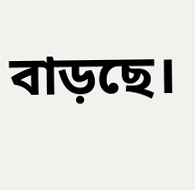বাড়ছে।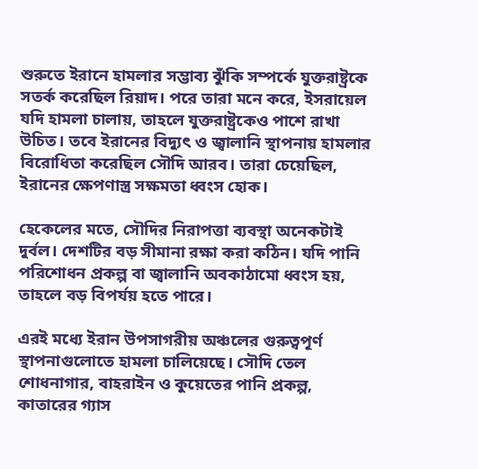শুরুতে ইরানে হামলার সম্ভাব্য ঝুঁকি সম্পর্কে যুক্তরাষ্ট্রকে সতর্ক করেছিল রিয়াদ। পরে তারা মনে করে, ইসরায়েল যদি হামলা চালায়, তাহলে যুক্তরাষ্ট্রকেও পাশে রাখা উচিত। তবে ইরানের বিদ্যুৎ ও জ্বালানি স্থাপনায় হামলার বিরোধিতা করেছিল সৌদি আরব। তারা চেয়েছিল, ইরানের ক্ষেপণাস্ত্র সক্ষমতা ধ্বংস হোক।

হেকেলের মতে, সৌদির নিরাপত্তা ব্যবস্থা অনেকটাই দুর্বল। দেশটির বড় সীমানা রক্ষা করা কঠিন। যদি পানি পরিশোধন প্রকল্প বা জ্বালানি অবকাঠামো ধ্বংস হয়, তাহলে বড় বিপর্যয় হতে পারে।

এরই মধ্যে ইরান উপসাগরীয় অঞ্চলের গুরুত্বপূর্ণ স্থাপনাগুলোতে হামলা চালিয়েছে। সৌদি তেল শোধনাগার, বাহরাইন ও কুয়েতের পানি প্রকল্প, কাতারের গ্যাস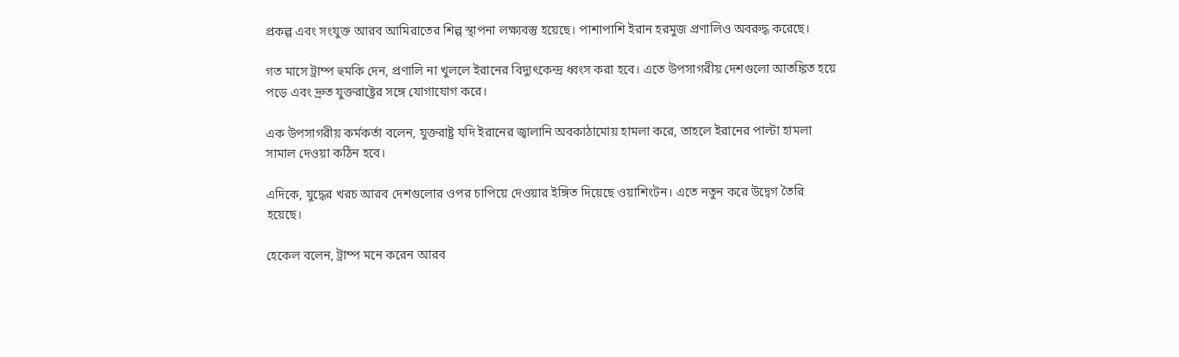প্রকল্প এবং সংযুক্ত আরব আমিরাতের শিল্প স্থাপনা লক্ষ্যবস্তু হয়েছে। পাশাপাশি ইরান হরমুজ প্রণালিও অবরুদ্ধ করেছে।

গত মাসে ট্রাম্প হুমকি দেন, প্রণালি না খুললে ইরানের বিদ্যুৎকেন্দ্র ধ্বংস করা হবে। এতে উপসাগরীয় দেশগুলো আতঙ্কিত হয়ে পড়ে এবং দ্রুত যুক্তরাষ্ট্রের সঙ্গে যোগাযোগ করে।

এক উপসাগরীয় কর্মকর্তা বলেন, যুক্তরাষ্ট্র যদি ইরানের জ্বালানি অবকাঠামোয় হামলা করে, তাহলে ইরানের পাল্টা হামলা সামাল দেওয়া কঠিন হবে।

এদিকে, যুদ্ধের খরচ আরব দেশগুলোর ওপর চাপিয়ে দেওয়ার ইঙ্গিত দিয়েছে ওয়াশিংটন। এতে নতুন করে উদ্বেগ তৈরি হয়েছে।

হেকেল বলেন, ট্রাম্প মনে করেন আরব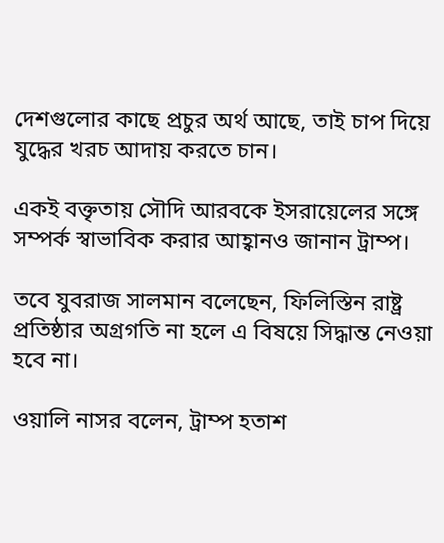দেশগুলোর কাছে প্রচুর অর্থ আছে, তাই চাপ দিয়ে যুদ্ধের খরচ আদায় করতে চান।

একই বক্তৃতায় সৌদি আরবকে ইসরায়েলের সঙ্গে সম্পর্ক স্বাভাবিক করার আহ্বানও জানান ট্রাম্প।

তবে যুবরাজ সালমান বলেছেন, ফিলিস্তিন রাষ্ট্র প্রতিষ্ঠার অগ্রগতি না হলে এ বিষয়ে সিদ্ধান্ত নেওয়া হবে না।

ওয়ালি নাসর বলেন, ট্রাম্প হতাশ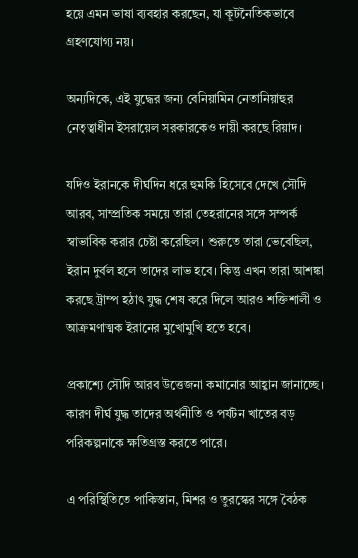হয়ে এমন ভাষা ব্যবহার করছেন, যা কূটনৈতিকভাবে গ্রহণযোগ্য নয়।

অন্যদিকে, এই যুদ্ধের জন্য বেনিয়ামিন নেতানিয়াহুর নেতৃত্বাধীন ইসরায়েল সরকারকেও দায়ী করছে রিয়াদ।

যদিও ইরানকে দীর্ঘদিন ধরে হুমকি হিসেবে দেখে সৌদি আরব, সাম্প্রতিক সময়ে তারা তেহরানের সঙ্গে সম্পর্ক স্বাভাবিক করার চেষ্টা করেছিল। শুরুতে তারা ভেবেছিল, ইরান দুর্বল হলে তাদের লাভ হবে। কিন্তু এখন তারা আশঙ্কা করছে ট্রাম্প হঠাৎ যুদ্ধ শেষ করে দিলে আরও শক্তিশালী ও আক্রমণাত্মক ইরানের মুখোমুখি হতে হবে।

প্রকাশ্যে সৌদি আরব উত্তেজনা কমানোর আহ্বান জানাচ্ছে। কারণ দীর্ঘ যুদ্ধ তাদের অর্থনীতি ও পর্যটন খাতের বড় পরিকল্পনাকে ক্ষতিগ্রস্ত করতে পারে।

এ পরিস্থিতিতে পাকিস্তান, মিশর ও তুরস্কের সঙ্গে বৈঠক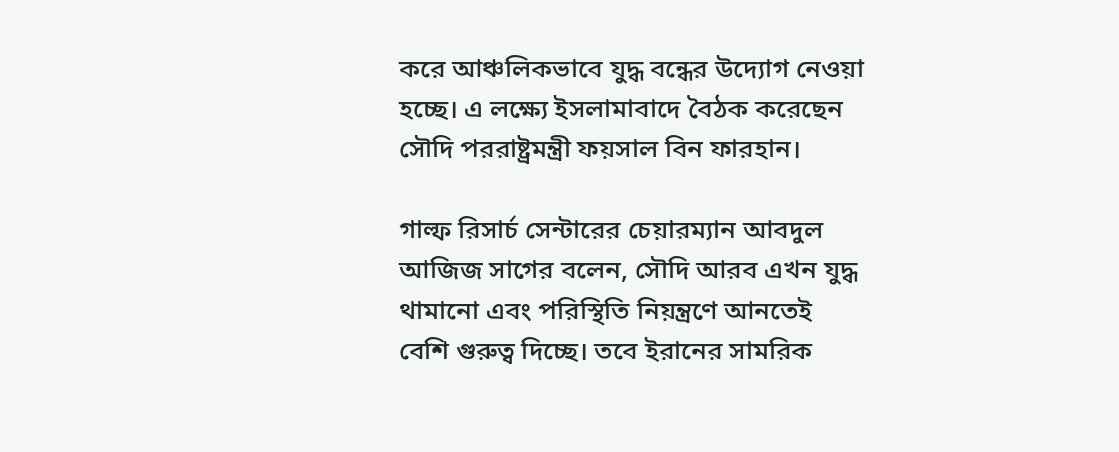করে আঞ্চলিকভাবে যুদ্ধ বন্ধের উদ্যোগ নেওয়া হচ্ছে। এ লক্ষ্যে ইসলামাবাদে বৈঠক করেছেন সৌদি পররাষ্ট্রমন্ত্রী ফয়সাল বিন ফারহান।

গাল্ফ রিসার্চ সেন্টারের চেয়ারম্যান আবদুল আজিজ সাগের বলেন, সৌদি আরব এখন যুদ্ধ থামানো এবং পরিস্থিতি নিয়ন্ত্রণে আনতেই বেশি গুরুত্ব দিচ্ছে। তবে ইরানের সামরিক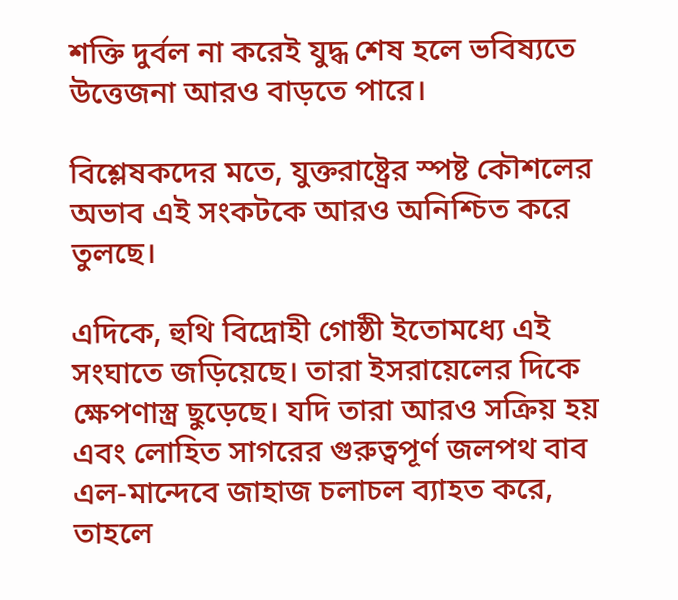শক্তি দুর্বল না করেই যুদ্ধ শেষ হলে ভবিষ্যতে উত্তেজনা আরও বাড়তে পারে।

বিশ্লেষকদের মতে, যুক্তরাষ্ট্রের স্পষ্ট কৌশলের অভাব এই সংকটকে আরও অনিশ্চিত করে তুলছে।

এদিকে, হুথি বিদ্রোহী গোষ্ঠী ইতোমধ্যে এই সংঘাতে জড়িয়েছে। তারা ইসরায়েলের দিকে ক্ষেপণাস্ত্র ছুড়েছে। যদি তারা আরও সক্রিয় হয় এবং লোহিত সাগরের গুরুত্বপূর্ণ জলপথ বাব এল-মান্দেবে জাহাজ চলাচল ব্যাহত করে, তাহলে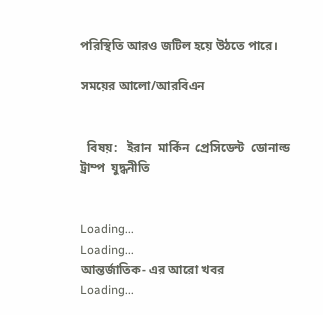পরিস্থিতি আরও জটিল হয়ে উঠতে পারে।

সময়ের আলো/আরবিএন


  বিষয়:   ইরান  মার্কিন  প্রেসিডেন্ট  ডোনাল্ড  ট্রাম্প  যুদ্ধনীতি


Loading...
Loading...
আন্তর্জাতিক- এর আরো খবর
Loading...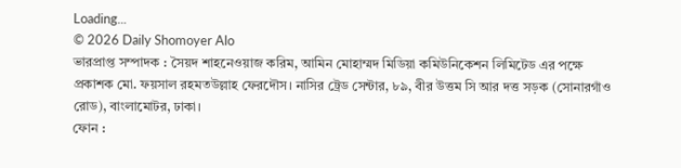Loading...
© 2026 Daily Shomoyer Alo
ভারপ্রাপ্ত সম্পাদক : সৈয়দ শাহনেওয়াজ করিম, আমিন মোহাম্মদ মিডিয়া কমিউনিকেশন লিমিটেড এর পক্ষে প্রকাশক মো. ফয়সাল রহমতউল্লাহ ফেরদৌস। নাসির ট্রেড সেন্টার, ৮৯, বীর উত্তম সি আর দত্ত সড়ক (সোনারগাঁও রোড), বাংলামোটর, ঢাকা।
ফোন :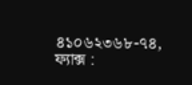৪১০৬২৩৬৮-৭৪, ফ্যাক্স :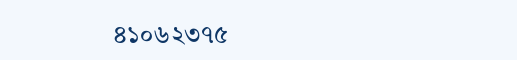৪১০৬২৩৭৫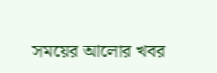সময়ের আলোর খবর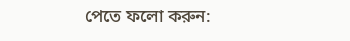পেতে ফলো করুন: